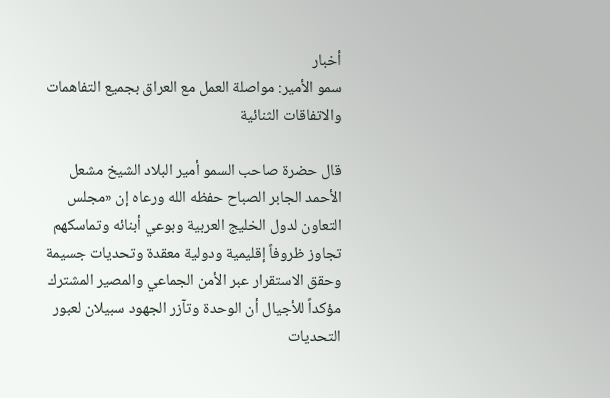أخبار
سمو الأمير: مواصلة العمل مع العراق بجميع التفاهمات والاتفاقات الثنائية

قال حضرة صاحب السمو أمير البلاد الشيخ مشعل الأحمد الجابر الصباح حفظه الله ورعاه إن «مجلس التعاون لدول الخليج العربية وبوعي أبنائه وتماسكهم تجاوز ظروفاً إقليمية ودولية معقدة وتحديات جسيمة وحقق الاستقرار عبر الأمن الجماعي والمصير المشترك مؤكداً للأجيال أن الوحدة وتآزر الجهود سبيلان لعبور التحديات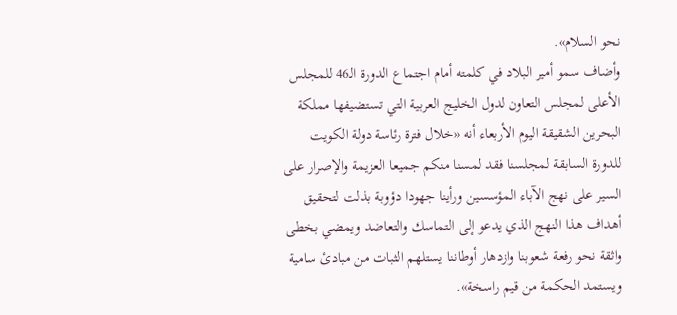نحو السلام».
وأضاف سمو أمير البلاد في كلمته أمام اجتماع الدورة الـ46 للمجلس الأعلى لمجلس التعاون لدول الخليج العربية التي تستضيفها مملكة البحرين الشقيقة اليوم الأربعاء أنه «خلال فترة رئاسة دولة الكويت للدورة السابقة لمجلسنا فقد لمسنا منكم جميعا العزيمة والإصرار على السير على نهج الآباء المؤسسين ورأينا جهودا دؤوبة بذلت لتحقيق أهداف هذا النهج الذي يدعو إلى التماسك والتعاضد ويمضي بخطى واثقة نحو رفعة شعوبنا وازدهار أوطاننا يستلهم الثبات من مبادئ سامية ويستمد الحكمة من قيم راسخة».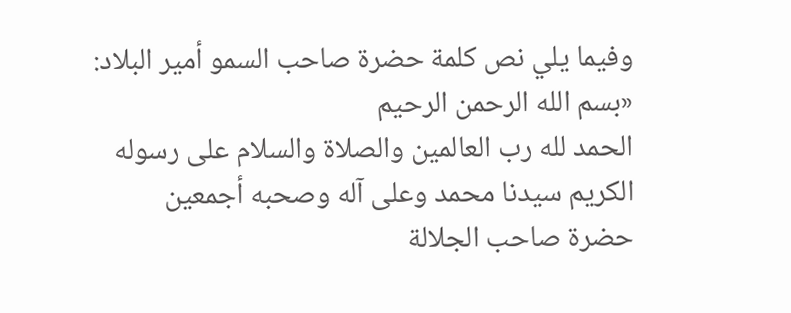وفيما يلي نص كلمة حضرة صاحب السمو أمير البلاد:
«بسم الله الرحمن الرحيم
الحمد لله رب العالمين والصلاة والسلام على رسوله الكريم سيدنا محمد وعلى آله وصحبه أجمعين
حضرة صاحب الجلالة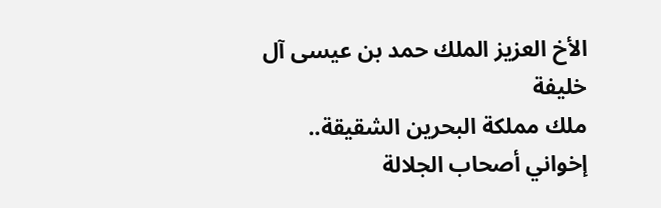الأخ العزيز الملك حمد بن عيسى آل خليفة
ملك مملكة البحرين الشقيقة..
إخواني أصحاب الجلالة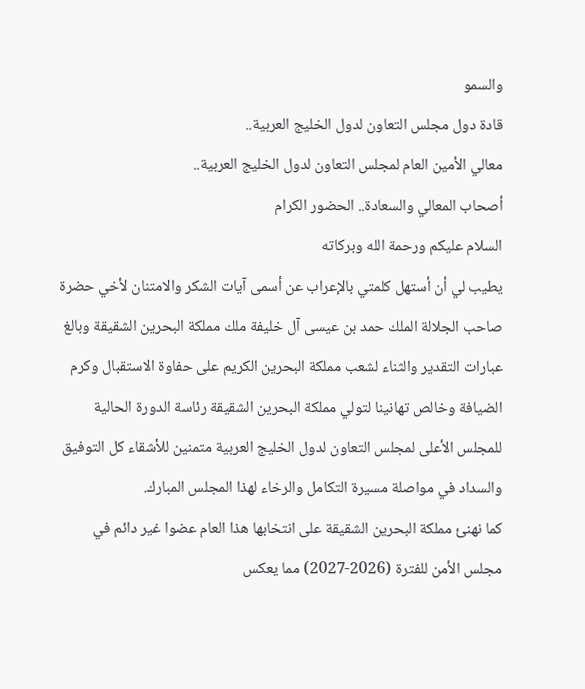والسمو
قادة دول مجلس التعاون لدول الخليج العربية..
معالي الأمين العام لمجلس التعاون لدول الخليج العربية..
أصحاب المعالي والسعادة.. الحضور الكرام
السلام عليكم ورحمة الله وبركاته
يطيب لي أن أستهل كلمتي بالإعراب عن أسمى آيات الشكر والامتنان لأخي حضرة صاحب الجلالة الملك حمد بن عيسى آل خليفة ملك مملكة البحرين الشقيقة وبالغ عبارات التقدير والثناء لشعب مملكة البحرين الكريم على حفاوة الاستقبال وكرم الضيافة وخالص تهانينا لتولي مملكة البحرين الشقيقة رئاسة الدورة الحالية للمجلس الأعلى لمجلس التعاون لدول الخليج العربية متمنين للأشقاء كل التوفيق والسداد في مواصلة مسيرة التكامل والرخاء لهذا المجلس المبارك.
كما نهنئ مملكة البحرين الشقيقة على انتخابها هذا العام عضوا غير دائم في مجلس الأمن للفترة (2026-2027) مما يعكس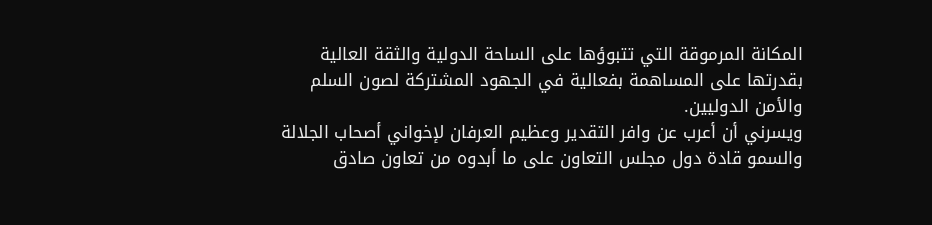المكانة المرموقة التي تتبوؤها على الساحة الدولية والثقة العالية بقدرتها على المساهمة بفعالية في الجهود المشتركة لصون السلم والأمن الدوليين.
ويسرني أن أعرب عن وافر التقدير وعظيم العرفان لإخواني أصحاب الجلالة والسمو قادة دول مجلس التعاون على ما أبدوه من تعاون صادق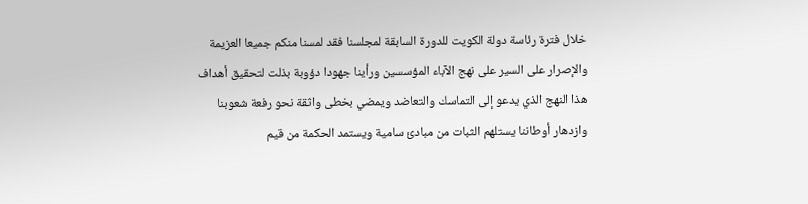خلال فترة رئاسة دولة الكويت للدورة السابقة لمجلسنا فقد لمسنا منكم جميعا العزيمة والإصرار على السير على نهج الآباء المؤسسين ورأينا جهودا دؤوبة بذلت لتحقيق أهداف هذا النهج الذي يدعو إلى التماسك والتعاضد ويمضي بخطى واثقة نحو رفعة شعوبنا وازدهار أوطاننا يستلهم الثبات من مبادئ سامية ويستمد الحكمة من قيم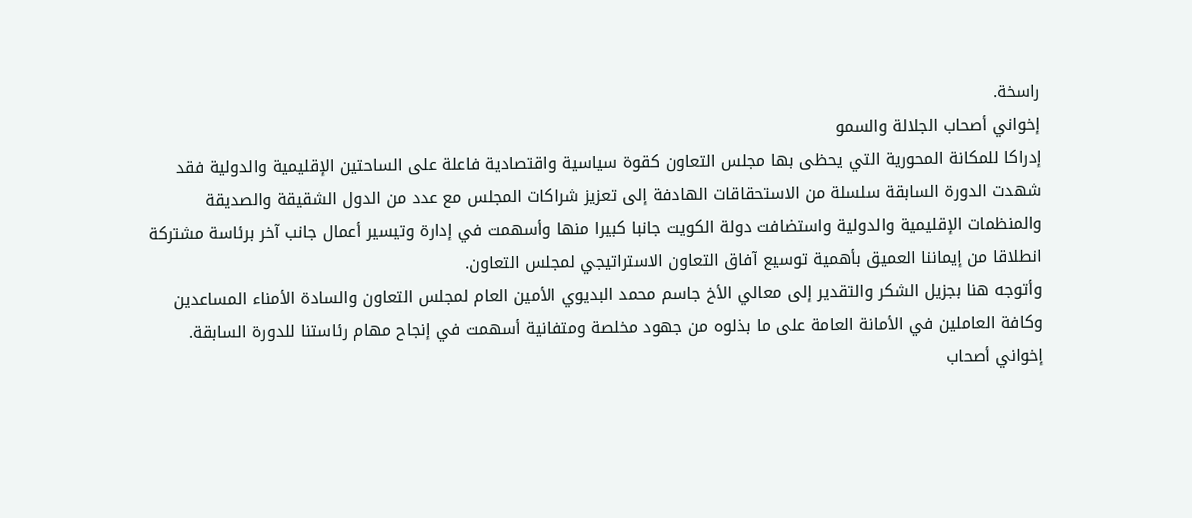راسخة.
إخواني أصحاب الجلالة والسمو
إدراكا للمكانة المحورية التي يحظى بها مجلس التعاون كقوة سياسية واقتصادية فاعلة على الساحتين الإقليمية والدولية فقد شهدت الدورة السابقة سلسلة من الاستحقاقات الهادفة إلى تعزيز شراكات المجلس مع عدد من الدول الشقيقة والصديقة والمنظمات الإقليمية والدولية واستضافت دولة الكويت جانبا كبيرا منها وأسهمت في إدارة وتيسير أعمال جانب آخر برئاسة مشتركة انطلاقا من إيماننا العميق بأهمية توسيع آفاق التعاون الاستراتيجي لمجلس التعاون.
وأتوجه هنا بجزيل الشكر والتقدير إلى معالي الأخ جاسم محمد البديوي الأمين العام لمجلس التعاون والسادة الأمناء المساعدين وكافة العاملين في الأمانة العامة على ما بذلوه من جهود مخلصة ومتفانية أسهمت في إنجاح مهام رئاستنا للدورة السابقة.
إخواني أصحاب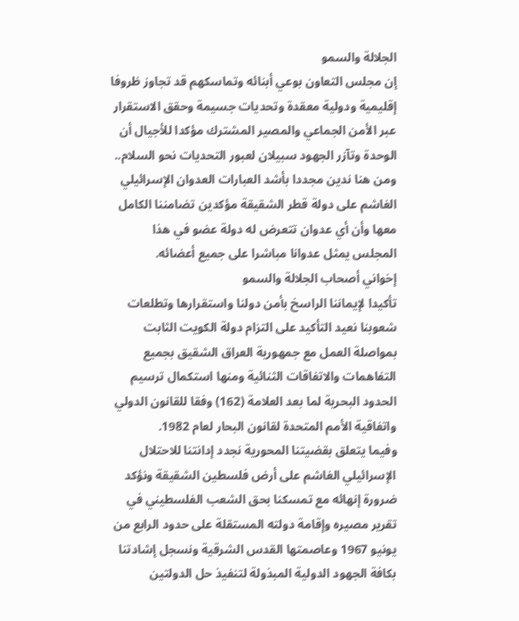الجلالة والسمو
إن مجلس التعاون بوعي أبنائه وتماسكهم قد تجاوز ظروفا إقليمية ودولية معقدة وتحديات جسيمة وحقق الاستقرار عبر الأمن الجماعي والمصير المشترك مؤكدا للأجيال أن الوحدة وتآزر الجهود سبيلان لعبور التحديات نحو السلام.. ومن هنا ندين مجددا بأشد العبارات العدوان الإسرائيلي الغاشم على دولة قطر الشقيقة مؤكدين تضامننا الكامل معها وأن أي عدوان تتعرض له دولة عضو في هذا المجلس يمثل عدوانا مباشرا على جميع أعضائه.
إخواني أصحاب الجلالة والسمو
تأكيدا لإيماننا الراسخ بأمن دولنا واستقرارها وتطلعات شعوبنا نعيد التأكيد على التزام دولة الكويت الثابت بمواصلة العمل مع جمهورية العراق الشقيق بجميع التفاهمات والاتفاقات الثنائية ومنها استكمال ترسيم الحدود البحرية لما بعد العلامة (162) وفقا للقانون الدولي واتفاقية الأمم المتحدة لقانون البحار لعام 1982.
وفيما يتعلق بقضيتنا المحورية نجدد إدانتنا للاحتلال الإسرائيلي الغاشم على أرض فلسطين الشقيقة ونؤكد ضرورة إنهائه مع تمسكنا بحق الشعب الفلسطيني في تقرير مصيره وإقامة دولته المستقلة على حدود الرابع من يونيو 1967 وعاصمتها القدس الشرقية ونسجل إشادتنا بكافة الجهود الدولية المبذولة لتنفيذ حل الدولتين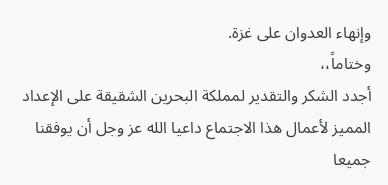وإنهاء العدوان على غزة.
وختاماً،،
أجدد الشكر والتقدير لمملكة البحرين الشقيقة على الإعداد المميز لأعمال هذا الاجتماع داعيا الله عز وجل أن يوفقنا جميعا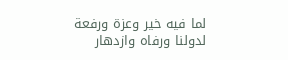لما فيه خير وعزة ورفعة لدولنا ورفاه وازدهار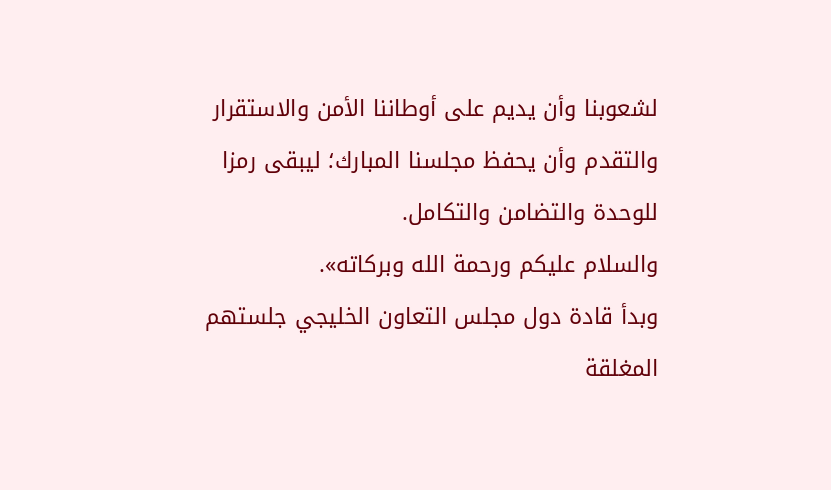لشعوبنا وأن يديم على أوطاننا الأمن والاستقرار والتقدم وأن يحفظ مجلسنا المبارك؛ ليبقى رمزا للوحدة والتضامن والتكامل.
والسلام عليكم ورحمة الله وبركاته».
وبدأ قادة دول مجلس التعاون الخليجي جلستهم المغلقة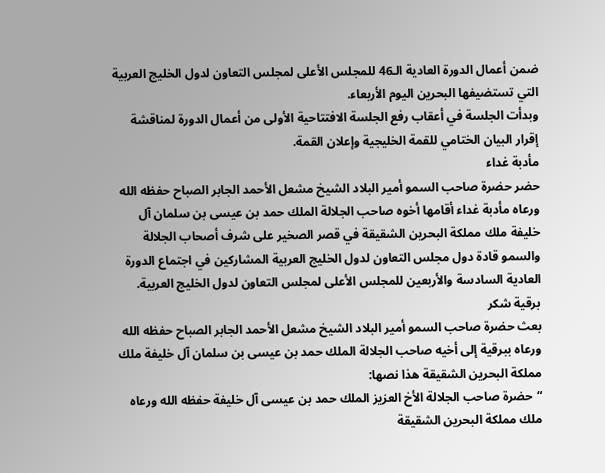ضمن أعمال الدورة العادية الـ46 للمجلس الأعلى لمجلس التعاون لدول الخليج العربية التي تستضيفها البحرين اليوم الأربعاء.
وبدأت الجلسة في أعقاب رفع الجلسة الافتتاحية الأولى من أعمال الدورة لمناقشة إقرار البيان الختامي للقمة الخليجية وإعلان القمة.
مأدبة غداء
حضر حضرة صاحب السمو أمير البلاد الشيخ مشعل الأحمد الجابر الصباح حفظه الله ورعاه مأدبة غداء أقامها أخوه صاحب الجلالة الملك حمد بن عيسى بن سلمان آل خليفة ملك مملكة البحرين الشقيقة في قصر الصخير على شرف أصحاب الجلالة والسمو قادة دول مجلس التعاون لدول الخليج العربية المشاركين في اجتماع الدورة العادية السادسة والأربعين للمجلس الأعلى لمجلس التعاون لدول الخليج العربية.
برقية شكر
بعث حضرة صاحب السمو أمير البلاد الشيخ مشعل الأحمد الجابر الصباح حفظه الله ورعاه ببرقية إلى أخيه صاحب الجلالة الملك حمد بن عيسى بن سلمان آل خليفة ملك مملكة البحرين الشقيقة هذا نصها:
“حضرة صاحب الجلالة الأخ العزيز الملك حمد بن عيسى آل خليفة حفظه الله ورعاه
ملك مملكة البحرين الشقيقة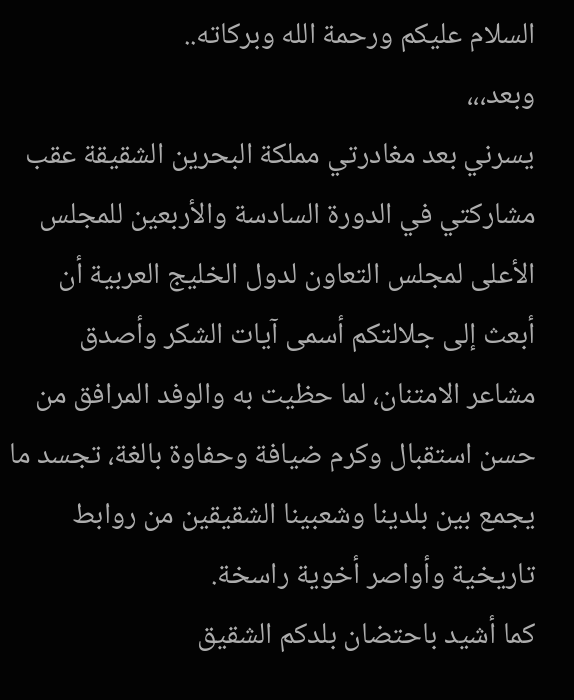السلام عليكم ورحمة الله وبركاته..
وبعد،،،
يسرني بعد مغادرتي مملكة البحرين الشقيقة عقب مشاركتي في الدورة السادسة والأربعين للمجلس الأعلى لمجلس التعاون لدول الخليج العربية أن أبعث إلى جلالتكم أسمى آيات الشكر وأصدق مشاعر الامتنان، لما حظيت به والوفد المرافق من حسن استقبال وكرم ضيافة وحفاوة بالغة، تجسد ما يجمع بين بلدينا وشعبينا الشقيقين من روابط تاريخية وأواصر أخوية راسخة.
كما أشيد باحتضان بلدكم الشقيق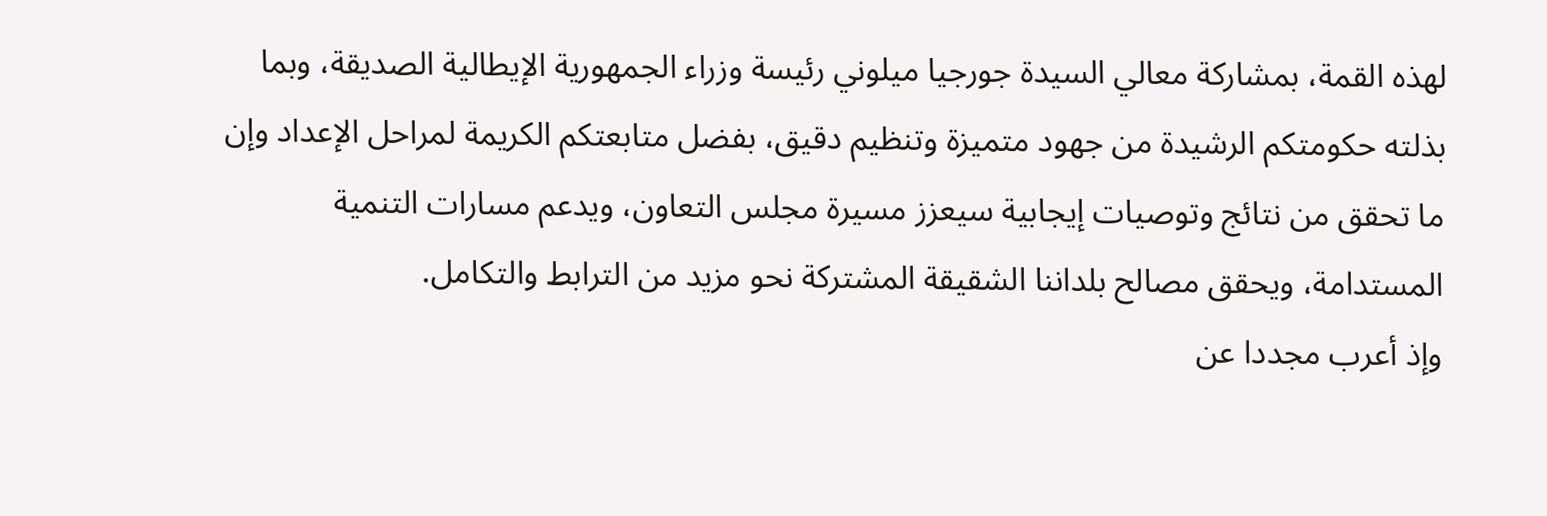لهذه القمة، بمشاركة معالي السيدة جورجيا ميلوني رئيسة وزراء الجمهورية الإيطالية الصديقة، وبما بذلته حكومتكم الرشيدة من جهود متميزة وتنظيم دقيق، بفضل متابعتكم الكريمة لمراحل الإعداد وإن ما تحقق من نتائج وتوصيات إيجابية سيعزز مسيرة مجلس التعاون، ويدعم مسارات التنمية المستدامة، ويحقق مصالح بلداننا الشقيقة المشتركة نحو مزيد من الترابط والتكامل.
وإذ أعرب مجددا عن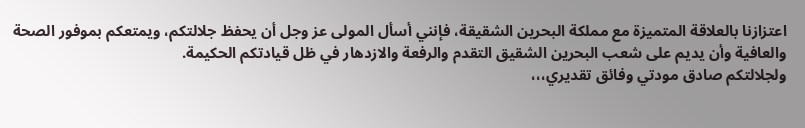اعتزازنا بالعلاقة المتميزة مع مملكة البحرين الشقيقة، فإنني أسأل المولى عز وجل أن يحفظ جلالتكم، ويمتعكم بموفور الصحة والعافية وأن يديم على شعب البحرين الشقيق التقدم والرفعة والازدهار في ظل قيادتكم الحكيمة.
ولجلالتكم صادق مودتي وفائق تقديري،،،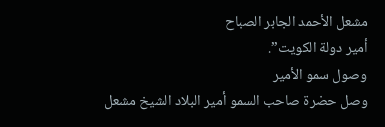مشعل الأحمد الجابر الصباح
أمير دولة الكويت”.
وصول سمو الأمير
وصل حضرة صاحب السمو أمير البلاد الشيخ مشعل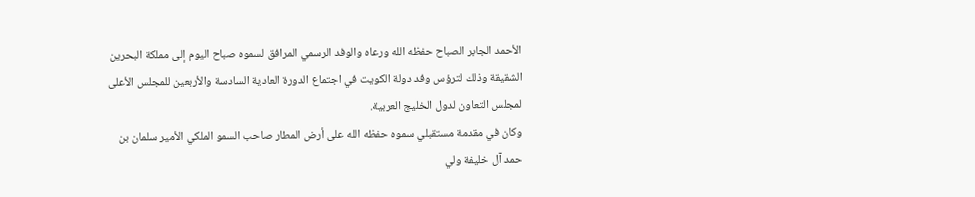الأحمد الجابر الصباح حفظه الله ورعاه والوفد الرسمي المرافق لسموه صباح اليوم إلى مملكة البحرين الشقيقة وذلك لترؤس وفد دولة الكويت في اجتماع الدورة العادية السادسة والأربعين للمجلس الأعلى لمجلس التعاون لدول الخليج العربية.
وكان في مقدمة مستقبلي سموه حفظه الله على أرض المطار صاحب السمو الملكي الأمير سلمان بن حمد آل خليفة ولي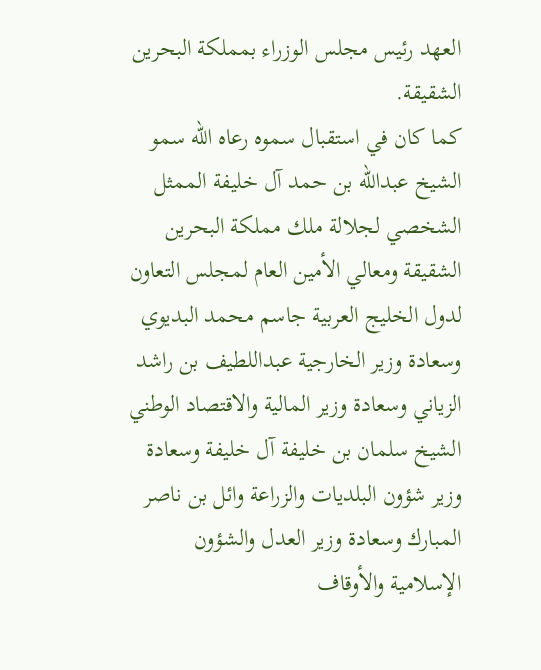العهد رئيس مجلس الوزراء بمملكة البحرين الشقيقة.
كما كان في استقبال سموه رعاه الله سمو الشيخ عبدالله بن حمد آل خليفة الممثل الشخصي لجلالة ملك مملكة البحرين الشقيقة ومعالي الأمين العام لمجلس التعاون لدول الخليج العربية جاسم محمد البديوي وسعادة وزير الخارجية عبداللطيف بن راشد الزياني وسعادة وزير المالية والاقتصاد الوطني الشيخ سلمان بن خليفة آل خليفة وسعادة وزير شؤون البلديات والزراعة وائل بن ناصر المبارك وسعادة وزير العدل والشؤون الإسلامية والأوقاف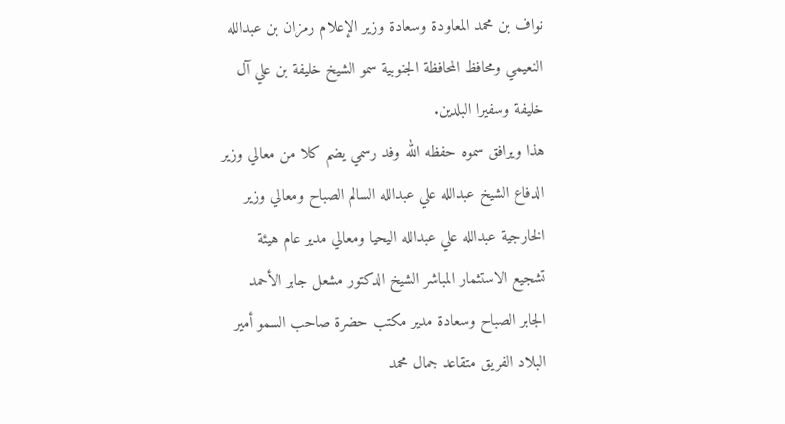نواف بن محمد المعاودة وسعادة وزير الإعلام رمزان بن عبدالله النعيمي ومحافظ المحافظة الجنوبية سمو الشيخ خليفة بن علي آل خليفة وسفيرا البلدين.
هذا ويرافق سموه حفظه الله وفد رسمي يضم كلا من معالي وزير الدفاع الشيخ عبدالله علي عبدالله السالم الصباح ومعالي وزير الخارجية عبدالله علي عبدالله اليحيا ومعالي مدير عام هيئة تشجيع الاستثمار المباشر الشيخ الدكتور مشعل جابر الأحمد الجابر الصباح وسعادة مدير مكتب حضرة صاحب السمو أمير البلاد الفريق متقاعد جمال محمد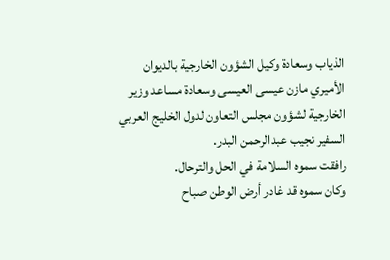الذياب وسعادة وكيل الشؤون الخارجية بالديوان الأميري مازن عيسى العيسى وسعادة مساعد وزير الخارجية لشؤون مجلس التعاون لدول الخليج العربي السفير نجيب عبدالرحمن البدر.
رافقت سموه السلامة في الحل والترحال.
وكان سموه قد غادر أرض الوطن صباح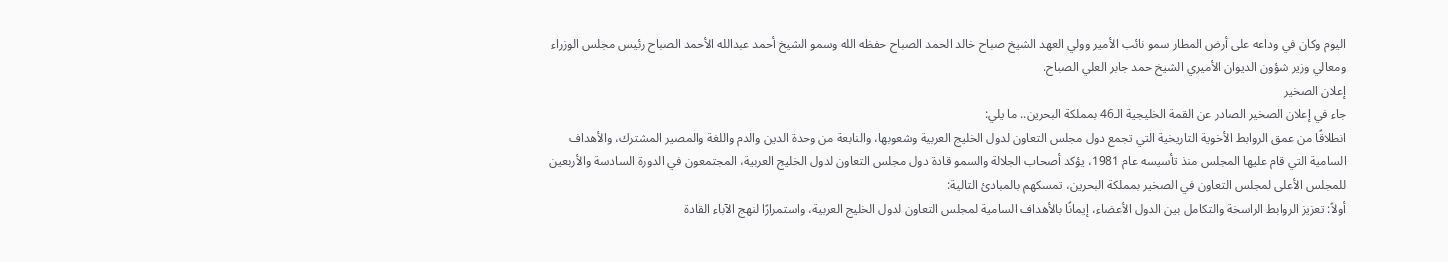اليوم وكان في وداعه على أرض المطار سمو نائب الأمير وولي العهد الشيخ صباح خالد الحمد الصباح حفظه الله وسمو الشيخ أحمد عبدالله الأحمد الصباح رئيس مجلس الوزراء ومعالي وزير شؤون الديوان الأميري الشيخ حمد جابر العلي الصباح.
إعلان الصخير
جاء في إعلان الصخير الصادر عن القمة الخليجية الـ46 بمملكة البحرين.. ما يلي:
انطلاقًا من عمق الروابط الأخوية التاريخية التي تجمع دول مجلس التعاون لدول الخليج العربية وشعوبها، والنابعة من وحدة الدين والدم واللغة والمصير المشترك، والأهداف السامية التي قام عليها المجلس منذ تأسيسه عام 1981، يؤكد أصحاب الجلالة والسمو قادة دول مجلس التعاون لدول الخليج العربية، المجتمعون في الدورة السادسة والأربعين للمجلس الأعلى لمجلس التعاون في الصخير بمملكة البحرين، تمسكهم بالمبادئ التالية:
أولاً: تعزيز الروابط الراسخة والتكامل بين الدول الأعضاء، إيمانًا بالأهداف السامية لمجلس التعاون لدول الخليج العربية، واستمرارًا لنهج الآباء القادة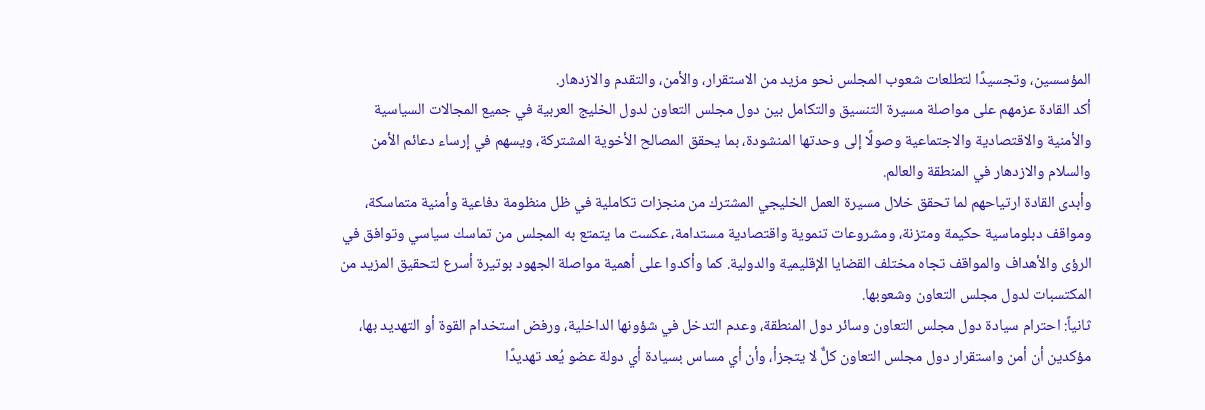المؤسسين، وتجسيدًا لتطلعات شعوب المجلس نحو مزيد من الاستقرار، والأمن، والتقدم والازدهار.
أكد القادة عزمهم على مواصلة مسيرة التنسيق والتكامل بين دول مجلس التعاون لدول الخليج العربية في جميع المجالات السياسية والأمنية والاقتصادية والاجتماعية وصولًا إلى وحدتها المنشودة، بما يحقق المصالح الأخوية المشتركة، ويسهم في إرساء دعائم الأمن والسلام والازدهار في المنطقة والعالم.
وأبدى القادة ارتياحهم لما تحقق خلال مسيرة العمل الخليجي المشترك من منجزات تكاملية في ظل منظومة دفاعية وأمنية متماسكة، ومواقف دبلوماسية حكيمة ومتزنة، ومشروعات تنموية واقتصادية مستدامة، عكست ما يتمتع به المجلس من تماسك سياسي وتوافق في الرؤى والأهداف والمواقف تجاه مختلف القضايا الإقليمية والدولية. كما وأكدوا على أهمية مواصلة الجهود بوتيرة أسرع لتحقيق المزيد من المكتسبات لدول مجلس التعاون وشعوبها.
ثانياً: احترام سيادة دول مجلس التعاون وسائر دول المنطقة، وعدم التدخل في شؤونها الداخلية، ورفض استخدام القوة أو التهديد بها، مؤكدين أن أمن واستقرار دول مجلس التعاون كلٌّ لا يتجزأ، وأن أي مساس بسيادة أي دولة عضو يُعد تهديدًا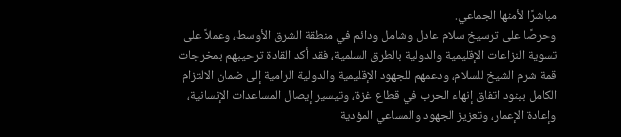مباشرًا لأمنها الجماعي.
وحرصًا على ترسيخ سلام عادل وشامل ودائم في منطقة الشرق الأوسط، وعملاً على تسوية النزاعات الإقليمية والدولية بالطرق السلمية، فقد أكد القادة ترحيبهم بمخرجات قمة شرم الشيخ للسلام، ودعمهم للجهود الإقليمية والدولية الرامية إلى ضمان الالتزام الكامل ببنود اتفاق إنهاء الحرب في قطاع غزة، وتيسير إيصال المساعدات الإنسانية، وإعادة الإعمار، وتعزيز الجهود والمساعي المؤدية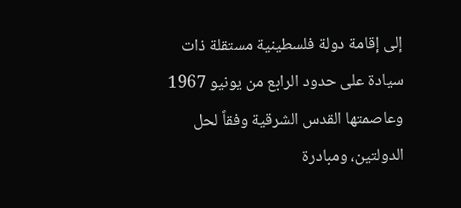إلى إقامة دولة فلسطينية مستقلة ذات سيادة على حدود الرابع من يونيو 1967 وعاصمتها القدس الشرقية وفقاً لحل الدولتين، ومبادرة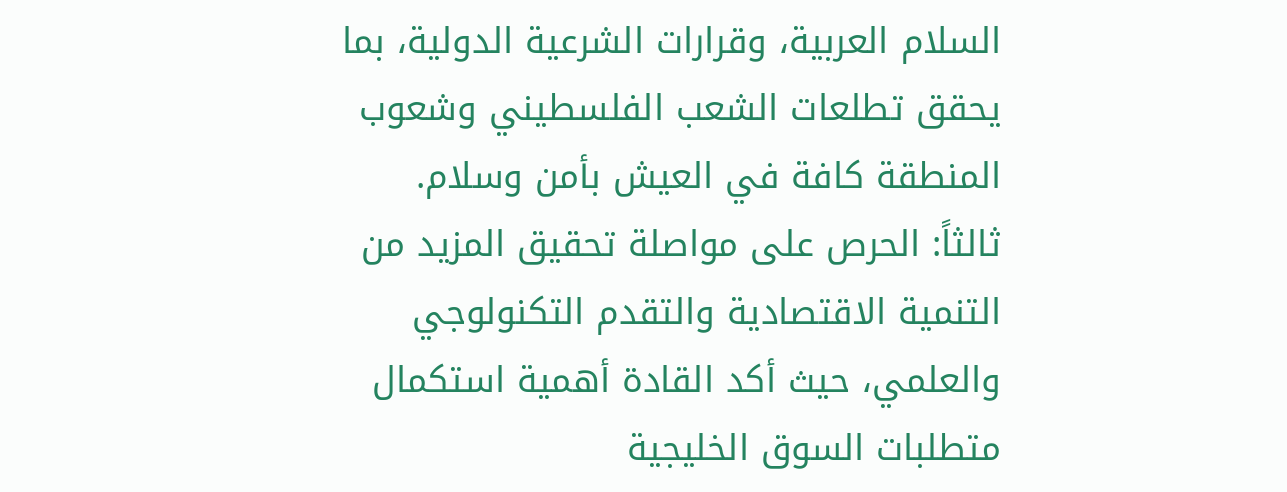السلام العربية، وقرارات الشرعية الدولية، بما يحقق تطلعات الشعب الفلسطيني وشعوب المنطقة كافة في العيش بأمن وسلام.
ثالثاً: الحرص على مواصلة تحقيق المزيد من التنمية الاقتصادية والتقدم التكنولوجي والعلمي، حيث أكد القادة أهمية استكمال متطلبات السوق الخليجية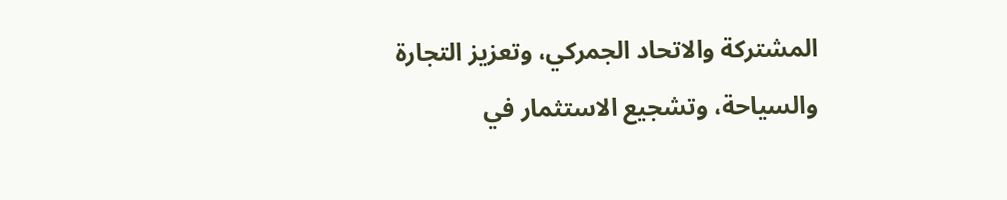المشتركة والاتحاد الجمركي، وتعزيز التجارة والسياحة، وتشجيع الاستثمار في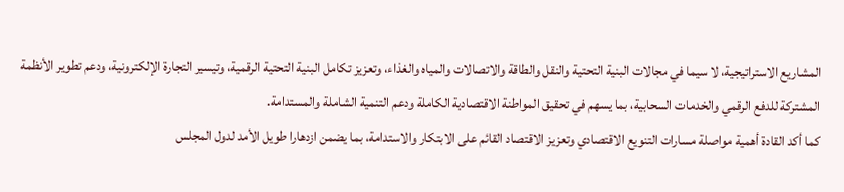المشاريع الاستراتيجية، لا سيما في مجالات البنية التحتية والنقل والطاقة والاتصالات والمياه والغذاء، وتعزيز تكامل البنية التحتية الرقمية، وتيسير التجارة الإلكترونية، ودعم تطوير الأنظمة المشتركة للدفع الرقمي والخدمات السحابية، بما يسهم في تحقيق المواطنة الاقتصادية الكاملة ودعم التنمية الشاملة والمستدامة.
كما أكد القادة أهمية مواصلة مسارات التنويع الاقتصادي وتعزيز الاقتصاد القائم على الابتكار والاستدامة، بما يضمن ازدهارا طويل الأمد لدول المجلس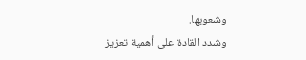وشعوبها.
وشدد القادة على أهمية تعزيز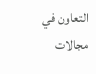التعاون في مجالات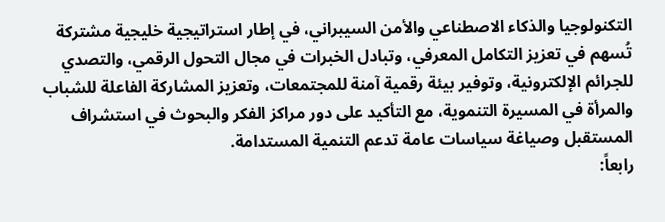التكنولوجيا والذكاء الاصطناعي والأمن السيبراني، في إطار استراتيجية خليجية مشتركة تُسهم في تعزيز التكامل المعرفي، وتبادل الخبرات في مجال التحول الرقمي، والتصدي للجرائم الإلكترونية، وتوفير بيئة رقمية آمنة للمجتمعات، وتعزيز المشاركة الفاعلة للشباب والمرأة في المسيرة التنموية، مع التأكيد على دور مراكز الفكر والبحوث في استشراف المستقبل وصياغة سياسات عامة تدعم التنمية المستدامة.
رابعاً: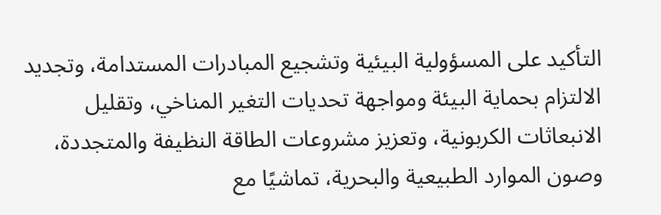التأكيد على المسؤولية البيئية وتشجيع المبادرات المستدامة، وتجديد الالتزام بحماية البيئة ومواجهة تحديات التغير المناخي، وتقليل الانبعاثات الكربونية، وتعزيز مشروعات الطاقة النظيفة والمتجددة، وصون الموارد الطبيعية والبحرية، تماشيًا مع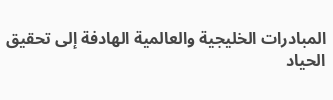المبادرات الخليجية والعالمية الهادفة إلى تحقيق الحياد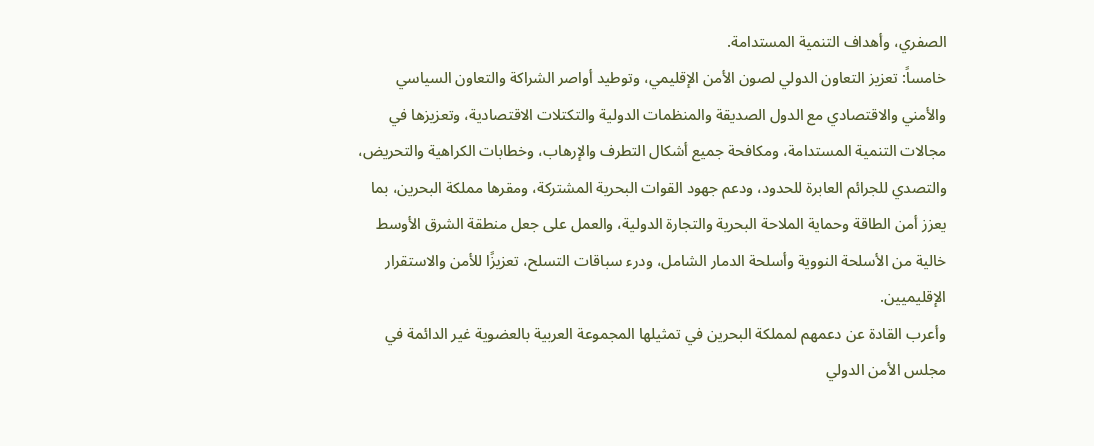الصفري، وأهداف التنمية المستدامة.
خامساً: تعزيز التعاون الدولي لصون الأمن الإقليمي، وتوطيد أواصر الشراكة والتعاون السياسي والأمني والاقتصادي مع الدول الصديقة والمنظمات الدولية والتكتلات الاقتصادية، وتعزيزها في مجالات التنمية المستدامة، ومكافحة جميع أشكال التطرف والإرهاب، وخطابات الكراهية والتحريض، والتصدي للجرائم العابرة للحدود، ودعم جهود القوات البحرية المشتركة، ومقرها مملكة البحرين، بما يعزز أمن الطاقة وحماية الملاحة البحرية والتجارة الدولية، والعمل على جعل منطقة الشرق الأوسط خالية من الأسلحة النووية وأسلحة الدمار الشامل، ودرء سباقات التسلح، تعزيزًا للأمن والاستقرار الإقليميين.
وأعرب القادة عن دعمهم لمملكة البحرين في تمثيلها المجموعة العربية بالعضوية غير الدائمة في مجلس الأمن الدولي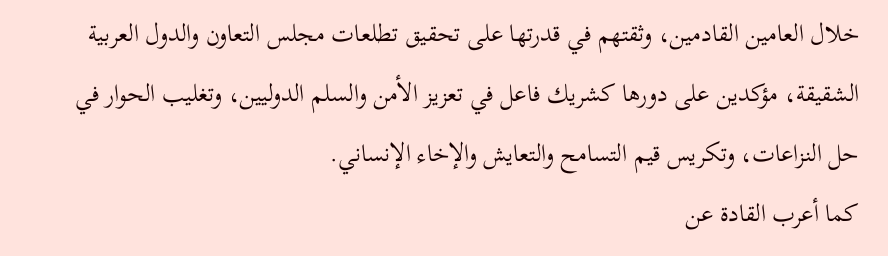خلال العامين القادمين، وثقتهم في قدرتها على تحقيق تطلعات مجلس التعاون والدول العربية الشقيقة، مؤكدين على دورها كشريك فاعل في تعزيز الأمن والسلم الدوليين، وتغليب الحوار في حل النزاعات، وتكريس قيم التسامح والتعايش والإخاء الإنساني.
كما أعرب القادة عن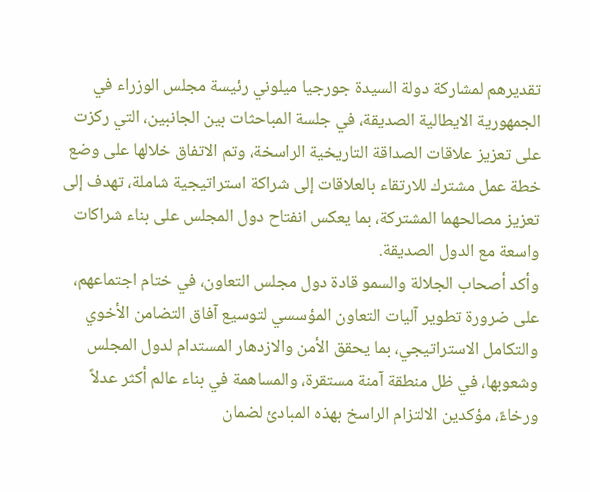تقديرهم لمشاركة دولة السيدة جورجيا ميلوني رئيسة مجلس الوزراء في الجمهورية الايطالية الصديقة، في جلسة المباحثات بين الجانبين، التي ركزت على تعزيز علاقات الصداقة التاريخية الراسخة، وتم الاتفاق خلالها على وضع خطة عمل مشترك للارتقاء بالعلاقات إلى شراكة استراتيجية شاملة، تهدف إلى تعزيز مصالحهما المشتركة، بما يعكس انفتاح دول المجلس على بناء شراكات واسعة مع الدول الصديقة.
وأكد أصحاب الجلالة والسمو قادة دول مجلس التعاون، في ختام اجتماعهم، على ضرورة تطوير آليات التعاون المؤسسي لتوسيع آفاق التضامن الأخوي والتكامل الاستراتيجي، بما يحقق الأمن والازدهار المستدام لدول المجلس وشعوبها، في ظل منطقة آمنة مستقرة، والمساهمة في بناء عالم أكثر عدلاً ورخاءً، مؤكدين الالتزام الراسخ بهذه المبادئ لضمان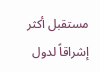مستقبل أكثر إشراقاً لدول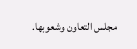مجلس التعاون وشعوبها.